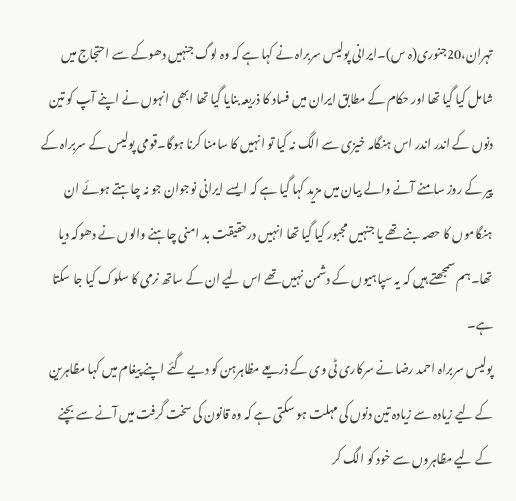تہران،20جنوری(ہ س)۔ایرانی پولیس سربراہ نے کہا ہے کہ وہ لوگ جنہیں دھوکے سے احتجاج میں شامل کیا گیا تھا اور حکام کے مطابق ایران میں فساد کا ذریعہ بنایا گیا تھا ابھی انہوں نے اپنے آپ کو تین دنوں کے اندر اندر اس ہنگامہ خیزی سے الگ نہ کیا تو انہیں کا سامنا کرنا ہوگا۔قومی پولیس کے سربراہ کے پیر کے روز سامنے آنے والے بیان میں مزید کہا گیا ہے کہ ایسے ایرانی نوجوان جو نہ چاہتے ہوئے ان ہنگاموں کا حصہ بنے تھے یا جنہیں مجبور کیا گیا تھا انہیں درحقیقت بد امنی چاہنے والوں نے دھوکہ دیا تھا۔ہم سمجھتے ہیں کہ یہ سپاہیوں کے دشمن نہیں تھے اس لیے ان کے ساتھ نرمی کا سلوک کیا جا سکتا ہے۔
پولیس سربراہ احمد رضا نے سرکاری ٹی وی کے ذریعے مظاہرہن کو دیے گئے اپنے پیغام میں کہا مظاہرین کے لیے زیادہ سے زیادہ تین دنوں کی مہلت ہو سکتی ہے کہ وہ قانون کی سخت گرفت میں آنے سے بچنے کے لیے مظاہروں سے خود کو الگ کر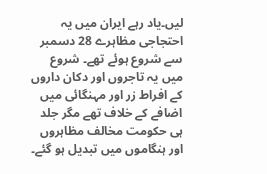لیں۔یاد رہے ایران میں یہ احتجاجی مظاہرے 28 دسمبر سے شروع ہوئے تھے۔ شروع میں یہ تاجروں اور دکان داروں کے افراط زر اور مہنگائی میں اضافے کے خلاف تھے مگر جلد ہی حکومت مخالف مظاہروں اور ہنگاموں میں تبدیل ہو گئے۔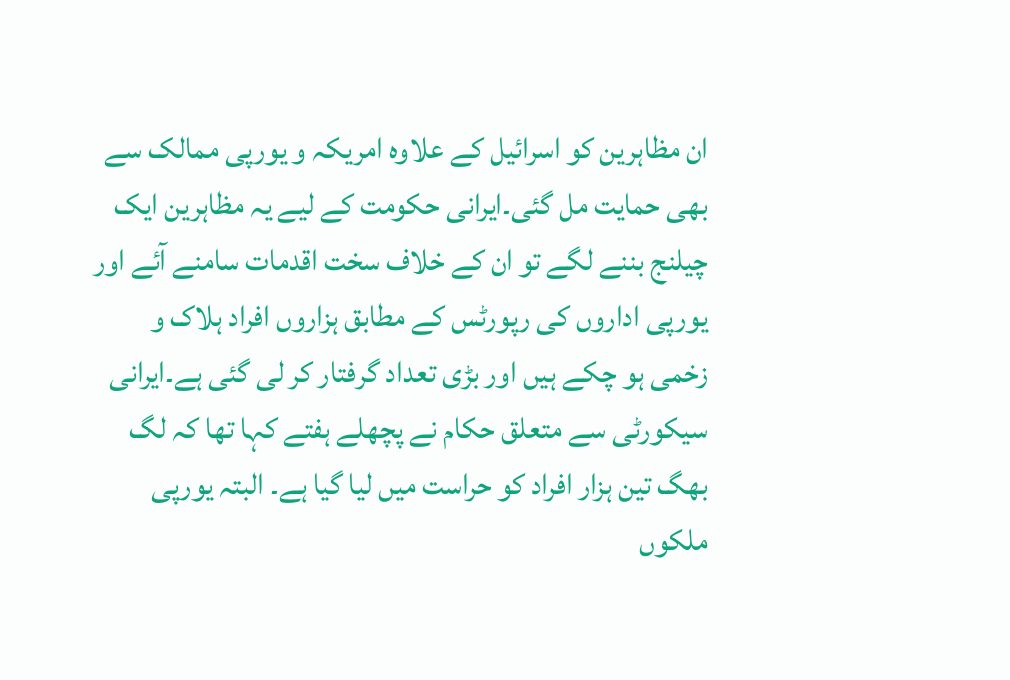ان مظاہرین کو اسرائیل کے علاوہ امریکہ و یورپی ممالک سے بھی حمایت مل گئی۔ایرانی حکومت کے لیے یہ مظاہرین ایک چیلنج بننے لگے تو ان کے خلاف سخت اقدمات سامنے آئے اور یورپی اداروں کی رپورٹس کے مطابق ہزاروں افراد ہلاک و زخمی ہو چکے ہیں اور بڑی تعداد گرفتار کر لی گئی ہے۔ایرانی سیکورٹی سے متعلق حکام نے پچھلے ہفتے کہا تھا کہ لگ بھگ تین ہزار افراد کو حراست میں لیا گیا ہے۔ البتہ یورپی ملکوں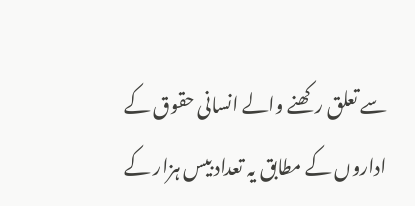سے تعلق رکھنے والے انسانی حقوق کے اداروں کے مطابق یہ تعداد بیس ہزار کے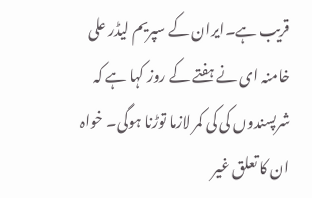قریب ہے۔ایران کے سپریم لیڈر علی خامنہ ای نے ہفتے کے روز کہا ہے کہ شرپسندوں کی کی کمر لازما توڑنا ہوگی۔ خواہ ان کا تعلق غیر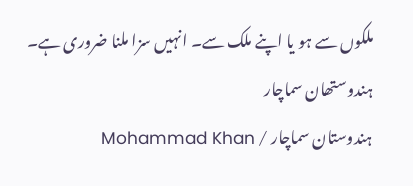ملکوں سے ہو یا اپنے ملک سے۔ انہیں سزا ملنا ضروری ہے۔
ہندوستھان سماچار
ہندوستان سماچار / Mohammad Khan